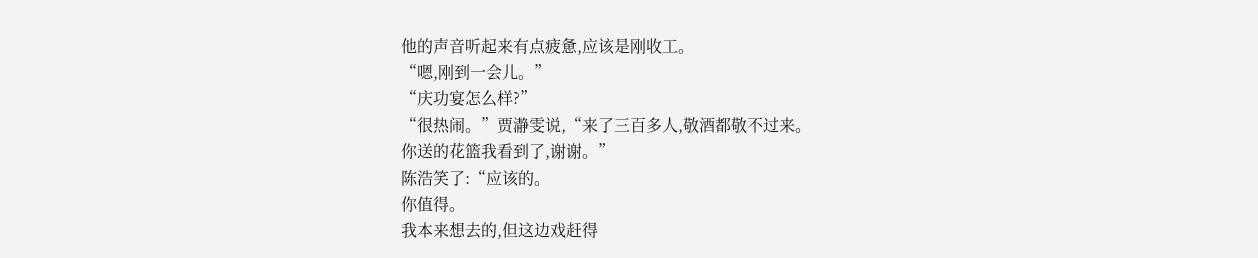他的声音听起来有点疲惫,应该是刚收工。
“嗯,刚到一会儿。”
“庆功宴怎么样?”
“很热闹。”贾瀞雯说,“来了三百多人,敬酒都敬不过来。
你送的花篮我看到了,谢谢。”
陈浩笑了:“应该的。
你值得。
我本来想去的,但这边戏赶得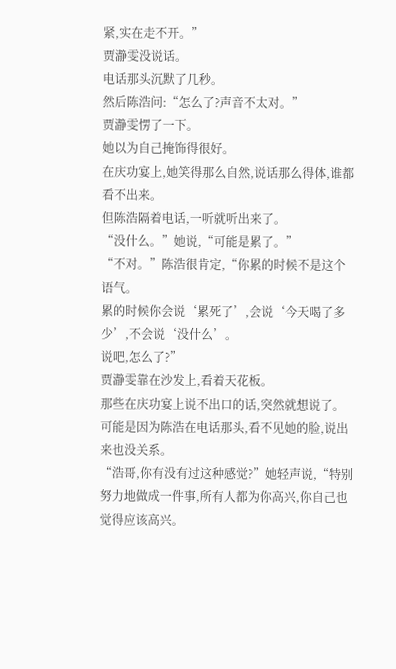紧,实在走不开。”
贾瀞雯没说话。
电话那头沉默了几秒。
然后陈浩问:“怎么了?声音不太对。”
贾瀞雯愣了一下。
她以为自己掩饰得很好。
在庆功宴上,她笑得那么自然,说话那么得体,谁都看不出来。
但陈浩隔着电话,一听就听出来了。
“没什么。”她说,“可能是累了。”
“不对。”陈浩很肯定,“你累的时候不是这个语气。
累的时候你会说‘累死了’,会说‘今天喝了多少’,不会说‘没什么’。
说吧,怎么了?”
贾瀞雯靠在沙发上,看着天花板。
那些在庆功宴上说不出口的话,突然就想说了。
可能是因为陈浩在电话那头,看不见她的脸,说出来也没关系。
“浩哥,你有没有过这种感觉?”她轻声说,“特别努力地做成一件事,所有人都为你高兴,你自己也觉得应该高兴。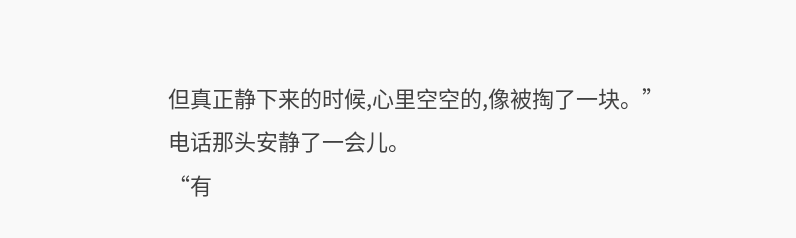但真正静下来的时候,心里空空的,像被掏了一块。”
电话那头安静了一会儿。
“有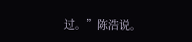过。”陈浩说。